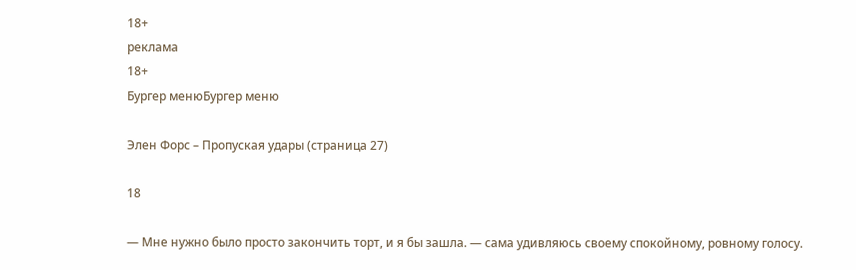18+
реклама
18+
Бургер менюБургер меню

Элен Форс – Пропуская удары (страница 27)

18

— Мне нужно было просто закончить торт, и я бы зашла. — сама удивляюсь своему спокойному, ровному голосу.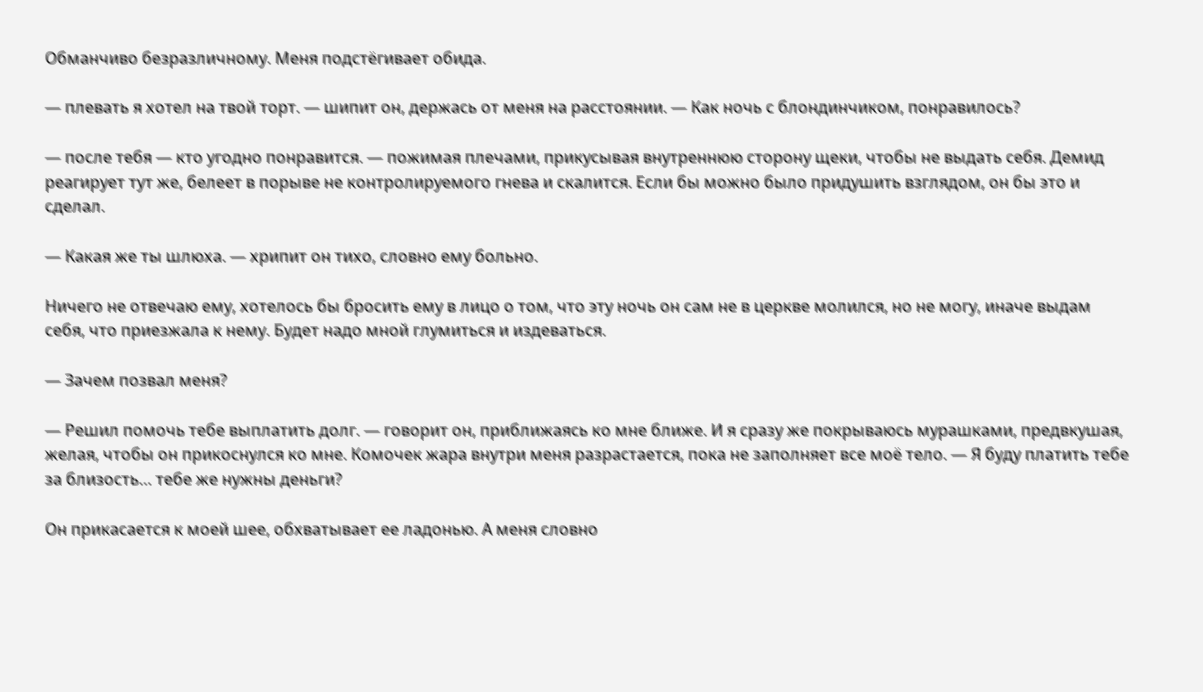Обманчиво безразличному. Меня подстёгивает обида.

— плевать я хотел на твой торт. — шипит он, держась от меня на расстоянии. — Как ночь с блондинчиком, понравилось?

— после тебя — кто угодно понравится. — пожимая плечами, прикусывая внутреннюю сторону щеки, чтобы не выдать себя. Демид реагирует тут же, белеет в порыве не контролируемого гнева и скалится. Если бы можно было придушить взглядом, он бы это и сделал.

— Какая же ты шлюха. — хрипит он тихо, словно ему больно.

Ничего не отвечаю ему, хотелось бы бросить ему в лицо о том, что эту ночь он сам не в церкве молился, но не могу, иначе выдам себя, что приезжала к нему. Будет надо мной глумиться и издеваться.

— Зачем позвал меня?

— Решил помочь тебе выплатить долг. — говорит он, приближаясь ко мне ближе. И я сразу же покрываюсь мурашками, предвкушая, желая, чтобы он прикоснулся ко мне. Комочек жара внутри меня разрастается, пока не заполняет все моё тело. — Я буду платить тебе за близость… тебе же нужны деньги?

Он прикасается к моей шее, обхватывает ее ладонью. А меня словно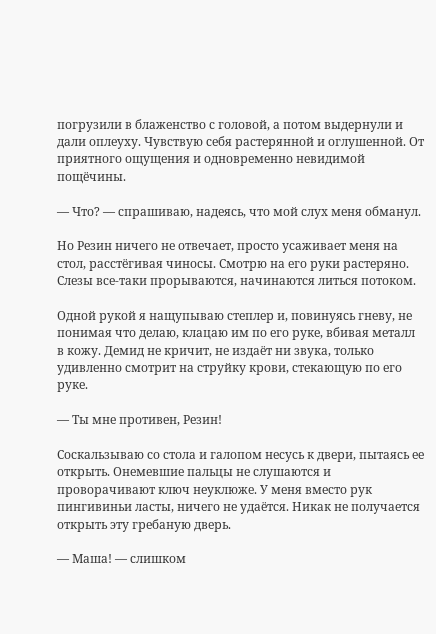погрузили в блаженство с головой, а потом выдернули и дали оплеуху. Чувствую себя растерянной и оглушенной. От приятного ощущения и одновременно невидимой пощёчины.

— Что? — спрашиваю, надеясь, что мой слух меня обманул.

Но Резин ничего не отвечает, просто усаживает меня на стол, расстёгивая чиносы. Смотрю на его руки растеряно. Слезы все-таки прорываются, начинаются литься потоком.

Одной рукой я нащупываю степлер и, повинуясь гневу, не понимая что делаю, клацаю им по его руке, вбивая металл в кожу. Демид не кричит, не издаёт ни звука, только удивленно смотрит на струйку крови, стекающую по его руке.

— Ты мне противен, Резин!

Соскальзываю со стола и галопом несусь к двери, пытаясь ее открыть. Онемевшие пальцы не слушаются и проворачивают ключ неуклюже. У меня вместо рук пингивиньи ласты, ничего не удаётся. Никак не получается открыть эту гребаную дверь.

— Маша! — слишком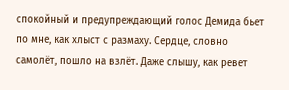спокойный и предупреждающий голос Демида бьет по мне, как хлыст с размаху. Сердце, словно самолёт, пошло на взлёт. Даже слышу, как ревет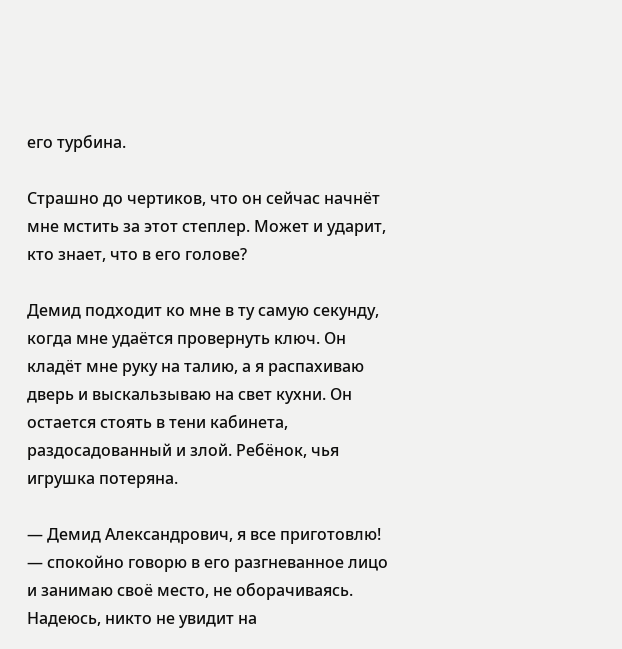его турбина.

Страшно до чертиков, что он сейчас начнёт мне мстить за этот степлер. Может и ударит, кто знает, что в его голове?

Демид подходит ко мне в ту самую секунду, когда мне удаётся провернуть ключ. Он кладёт мне руку на талию, а я распахиваю дверь и выскальзываю на свет кухни. Он остается стоять в тени кабинета, раздосадованный и злой. Ребёнок, чья игрушка потеряна.

— Демид Александрович, я все приготовлю! — спокойно говорю в его разгневанное лицо и занимаю своё место, не оборачиваясь. Надеюсь, никто не увидит на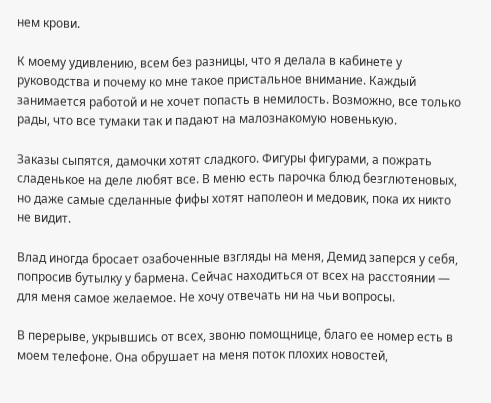нем крови.

К моему удивлению, всем без разницы, что я делала в кабинете у руководства и почему ко мне такое пристальное внимание. Каждый занимается работой и не хочет попасть в немилость. Возможно, все только рады, что все тумаки так и падают на малознакомую новенькую.

Заказы сыпятся, дамочки хотят сладкого. Фигуры фигурами, а пожрать сладенькое на деле любят все. В меню есть парочка блюд безглютеновых, но даже самые сделанные фифы хотят наполеон и медовик, пока их никто не видит.

Влад иногда бросает озабоченные взгляды на меня, Демид заперся у себя, попросив бутылку у бармена. Сейчас находиться от всех на расстоянии — для меня самое желаемое. Не хочу отвечать ни на чьи вопросы.

В перерыве, укрывшись от всех, звоню помощнице, благо ее номер есть в моем телефоне. Она обрушает на меня поток плохих новостей,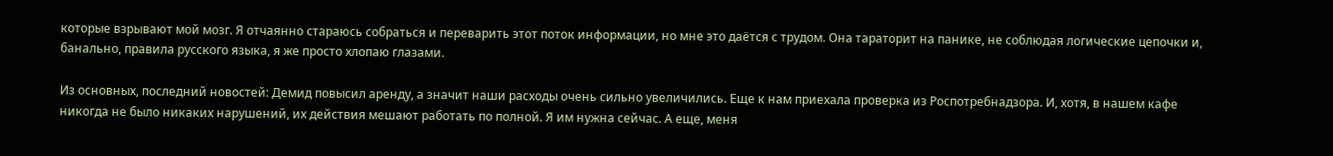которые взрывают мой мозг. Я отчаянно стараюсь собраться и переварить этот поток информации, но мне это даётся с трудом. Она тараторит на панике, не соблюдая логические цепочки и, банально, правила русского языка, я же просто хлопаю глазами.

Из основных, последний новостей: Демид повысил аренду, а значит наши расходы очень сильно увеличились. Еще к нам приехала проверка из Роспотребнадзора. И, хотя, в нашем кафе никогда не было никаких нарушений, их действия мешают работать по полной. Я им нужна сейчас. А еще, меня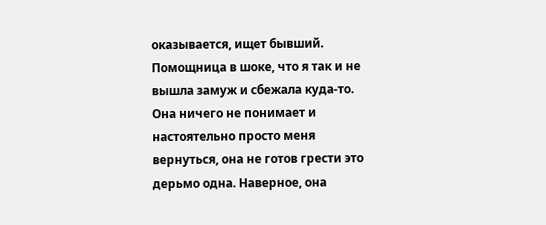оказывается, ищет бывший. Помощница в шоке, что я так и не вышла замуж и сбежала куда-то. Она ничего не понимает и настоятельно просто меня вернуться, она не готов грести это дерьмо одна. Наверное, она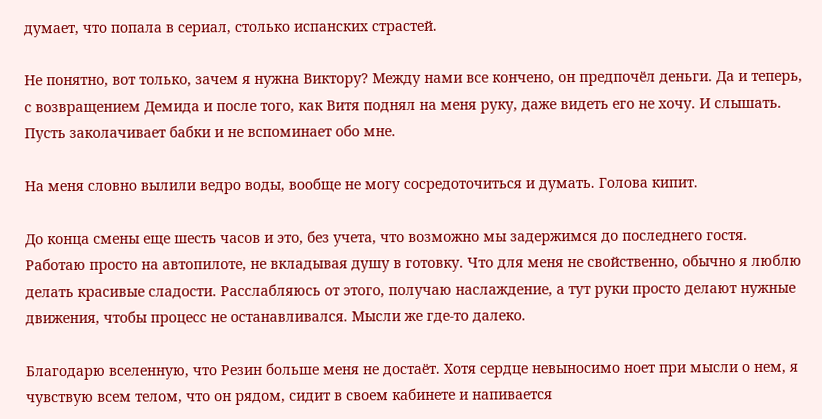думает, что попала в сериал, столько испанских страстей.

Не понятно, вот только, зачем я нужна Виктору? Между нами все кончено, он предпочёл деньги. Да и теперь, с возвращением Демида и после того, как Витя поднял на меня руку, даже видеть его не хочу. И слышать. Пусть заколачивает бабки и не вспоминает обо мне.

На меня словно вылили ведро воды, вообще не могу сосредоточиться и думать. Голова кипит.

До конца смены еще шесть часов и это, без учета, что возможно мы задержимся до последнего гостя. Работаю просто на автопилоте, не вкладывая душу в готовку. Что для меня не свойственно, обычно я люблю делать красивые сладости. Расслабляюсь от этого, получаю наслаждение, а тут руки просто делают нужные движения, чтобы процесс не останавливался. Мысли же где-то далеко.

Благодарю вселенную, что Резин больше меня не достаёт. Хотя сердце невыносимо ноет при мысли о нем, я чувствую всем телом, что он рядом, сидит в своем кабинете и напивается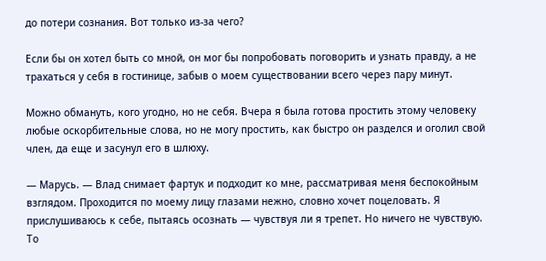до потери сознания. Вот только из-за чего?

Если бы он хотел быть со мной, он мог бы попробовать поговорить и узнать правду, а не трахаться у себя в гостинице, забыв о моем существовании всего через пару минут.

Можно обмануть, кого угодно, но не себя. Вчера я была готова простить этому человеку любые оскорбительные слова, но не могу простить, как быстро он разделся и оголил свой член, да еще и засунул его в шлюху.

— Марусь. — Влад снимает фартук и подходит ко мне, рассматривая меня беспокойным взглядом. Проходится по моему лицу глазами нежно, словно хочет поцеловать. Я прислушиваюсь к себе, пытаясь осознать — чувствуя ли я трепет. Но ничего не чувствую. То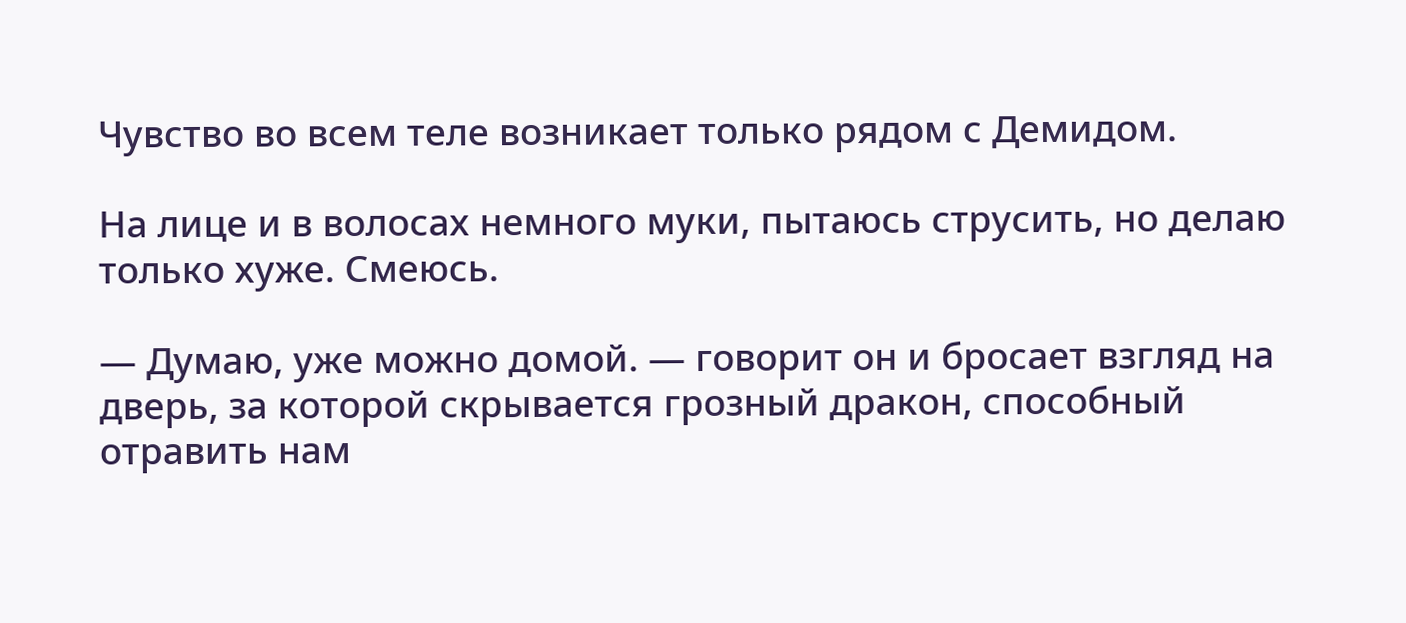Чувство во всем теле возникает только рядом с Демидом.

На лице и в волосах немного муки, пытаюсь струсить, но делаю только хуже. Смеюсь.

— Думаю, уже можно домой. — говорит он и бросает взгляд на дверь, за которой скрывается грозный дракон, способный отравить нам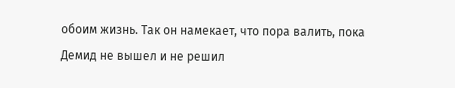обоим жизнь. Так он намекает, что пора валить, пока Демид не вышел и не решил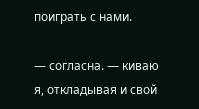поиграть с нами.

— согласна. — киваю я, откладывая и свой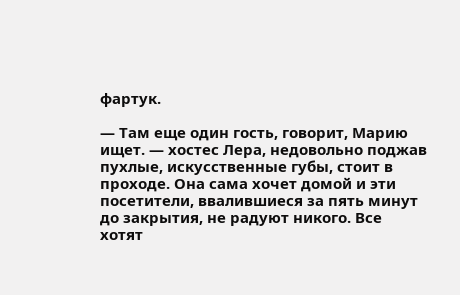фартук.

— Там еще один гость, говорит, Марию ищет. — хостес Лера, недовольно поджав пухлые, искусственные губы, стоит в проходе. Она сама хочет домой и эти посетители, ввалившиеся за пять минут до закрытия, не радуют никого. Все хотят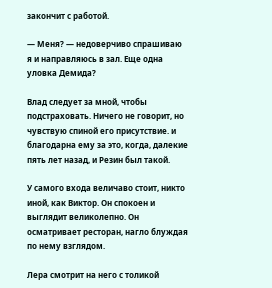закончит с работой.

— Меня? — недоверчиво спрашиваю я и направляюсь в зал. Еще одна уловка Демида?

Влад следует за мной, чтобы подстраховать. Ничего не говорит, но чувствую спиной его присутствие. и благодарна ему за это, когда, далекие пять лет назад, и Резин был такой.

У самого входа величаво стоит, никто иной, как Виктор. Он спокоен и выглядит великолепно. Он осматривает ресторан, нагло блуждая по нему взглядом.

Лера смотрит на него с толикой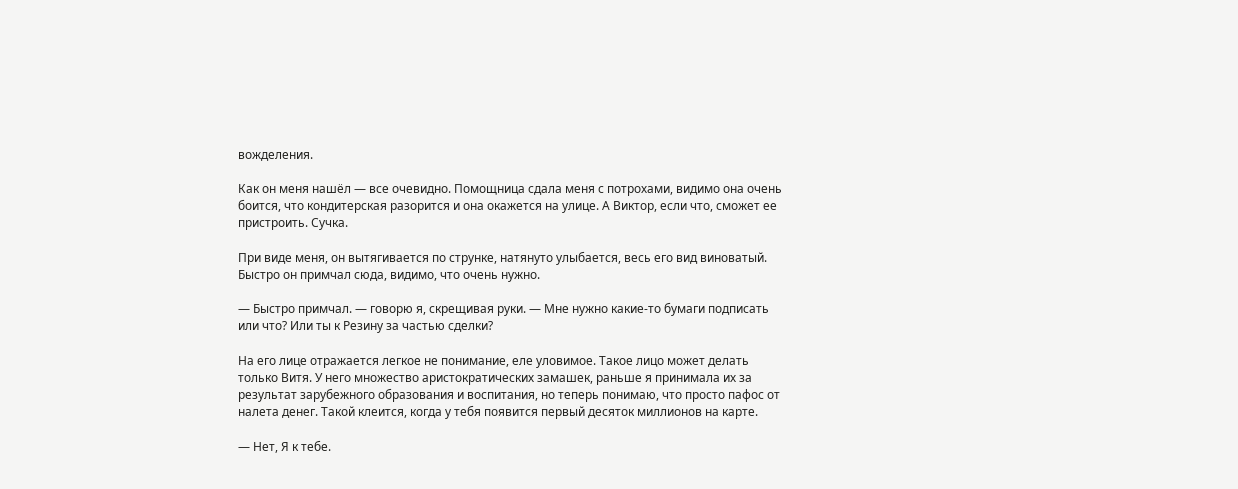вожделения.

Как он меня нашёл — все очевидно. Помощница сдала меня с потрохами, видимо она очень боится, что кондитерская разорится и она окажется на улице. А Виктор, если что, сможет ее пристроить. Сучка.

При виде меня, он вытягивается по струнке, натянуто улыбается, весь его вид виноватый. Быстро он примчал сюда, видимо, что очень нужно.

— Быстро примчал. — говорю я, скрещивая руки. — Мне нужно какие-то бумаги подписать или что? Или ты к Резину за частью сделки?

На его лице отражается легкое не понимание, еле уловимое. Такое лицо может делать только Витя. У него множество аристократических замашек, раньше я принимала их за результат зарубежного образования и воспитания, но теперь понимаю, что просто пафос от налета денег. Такой клеится, когда у тебя появится первый десяток миллионов на карте.

— Нет, Я к тебе.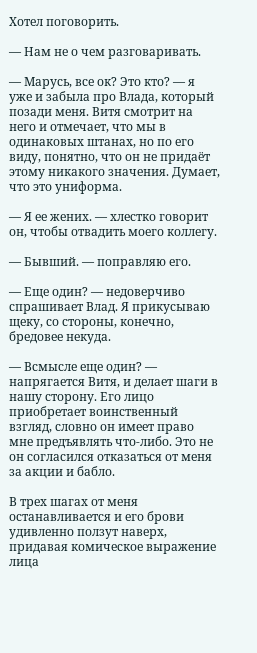Хотел поговорить.

— Нам не о чем разговаривать.

— Марусь, все ок? Это кто? — я уже и забыла про Влада, который позади меня. Витя смотрит на него и отмечает, что мы в одинаковых штанах, но по его виду, понятно, что он не придаёт этому никакого значения. Думает, что это униформа.

— Я ее жених. — хлестко говорит он, чтобы отвадить моего коллегу.

— Бывший. — поправляю его.

— Еще один? — недоверчиво спрашивает Влад. Я прикусываю щеку, со стороны, конечно, бредовее некуда.

— Всмысле еще один? — напрягается Витя, и делает шаги в нашу сторону. Его лицо приобретает воинственный взгляд, словно он имеет право мне предъявлять что-либо. Это не он согласился отказаться от меня за акции и бабло.

В трех шагах от меня останавливается и его брови удивленно ползут наверх, придавая комическое выражение лица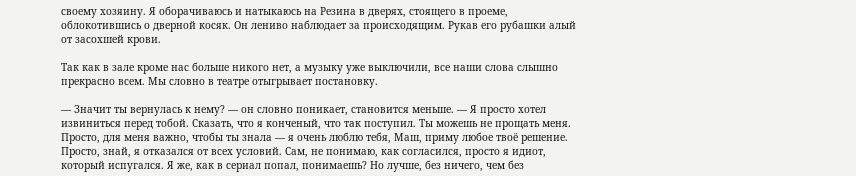своему хозяину. Я оборачиваюсь и натыкаюсь на Резина в дверях, стоящего в проеме, облокотившись о дверной косяк. Он лениво наблюдает за происходящим. Рукав его рубашки алый от засохшей крови.

Так как в зале кроме нас больше никого нет, а музыку уже выключили, все наши слова слышно прекрасно всем. Мы словно в театре отыгрывает постановку.

— Значит ты вернулась к нему? — он словно поникает, становится меньше. — Я просто хотел извиниться перед тобой. Сказать, что я конченый, что так поступил. Ты можешь не прощать меня. Просто, для меня важно, чтобы ты знала — я очень люблю тебя, Маш, приму любое твоё решение. Просто, знай, я отказался от всех условий. Сам, не понимаю, как согласился, просто я идиот, который испугался. Я же, как в сериал попал, понимаешь? Но лучше, без ничего, чем без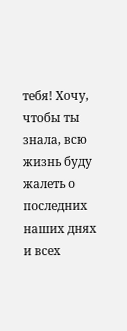тебя! Хочу, чтобы ты знала, всю жизнь буду жалеть о последних наших днях и всех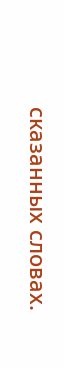сказанных словах.